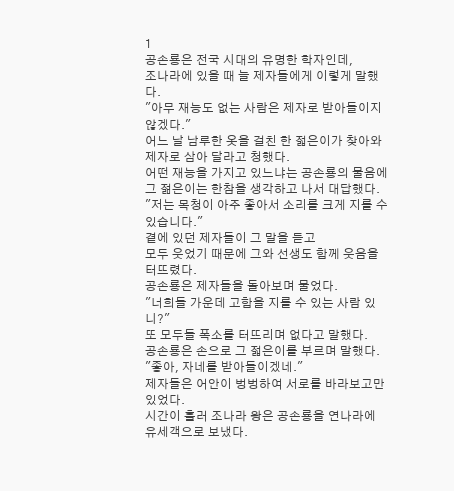1
공손룡은 전국 시대의 유명한 학자인데,
조나라에 있을 때 늘 제자들에게 이렇게 말했다.
"아무 재능도 없는 사람은 제자로 받아들이지 않겠다."
어느 날 남루한 옷을 걸친 한 젋은이가 찾아와 제자로 삼아 달라고 청했다.
어떤 재능을 가지고 있느냐는 공손룡의 물음에
그 젊은이는 한참을 생각하고 나서 대답했다.
"저는 목청이 아주 좋아서 소리를 크게 지를 수 있습니다."
곁에 있던 제자들이 그 말을 듣고
모두 웃었기 때문에 그와 선생도 함께 웃음을 터뜨렸다.
공손룡은 제자들을 돌아보며 물었다.
"너희들 가운데 고함을 지를 수 있는 사람 있니?"
또 모두들 폭소를 터뜨리며 없다고 말했다.
공손룡은 손으로 그 젋은이를 부르며 말했다.
"좋아, 자네를 받아들이겠네."
제자들은 어안이 벙벙하여 서로를 바라보고만 있었다.
시간이 흘러 조나라 왕은 공손룡을 연나라에 유세객으로 보냈다.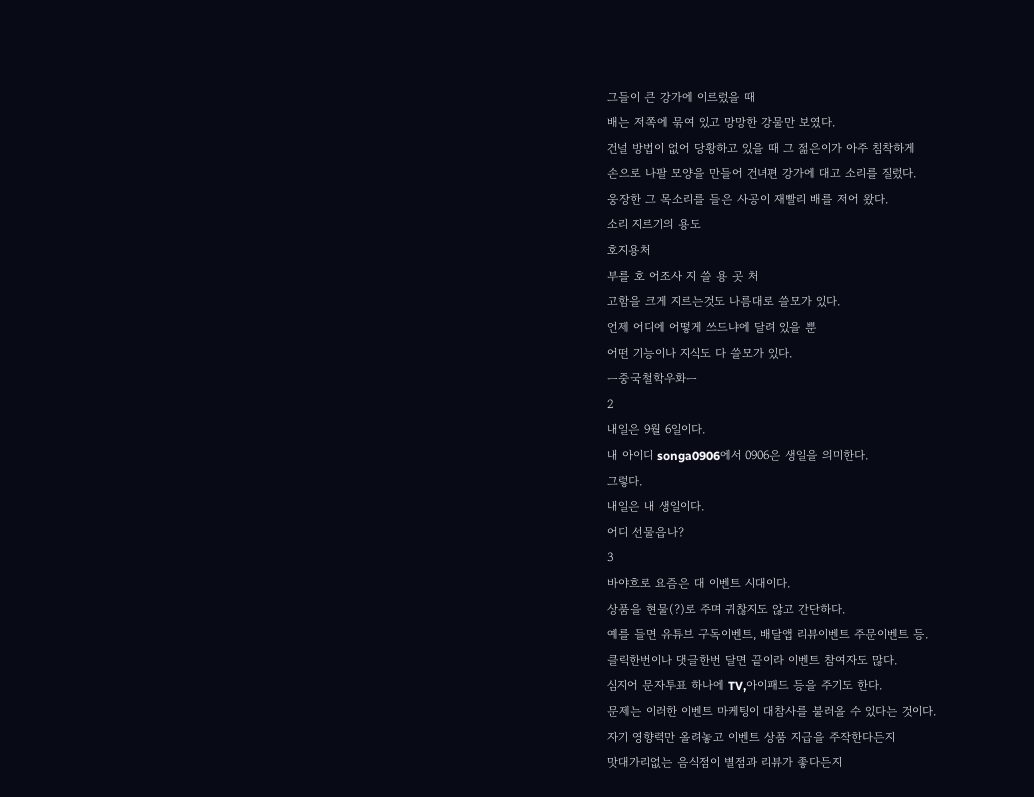그들이 큰 강가에 이르렀을 때
배는 저쪽에 묶여 있고 망망한 강물만 보였다.
건널 방법이 없어 당황하고 있을 때 그 젊은이가 아주 침착하게
손으로 나팔 모양을 만들어 건녀편 강가에 대고 소리를 질렀다.
웅장한 그 목소리를 들은 사공이 재빨리 배를 저어 왔다.
소리 지르기의 용도
호지용처
부를 호 어조사 지 쓸 용 곳 처
고함을 크게 지르는것도 나름대로 쓸모가 있다.
언제 어디에 어떻게 쓰드냐에 달려 있을 뿐
어떤 기능이나 지식도 다 쓸모가 있다.
ㅡ중국철학우화ㅡ
2
내일은 9월 6일이다.
내 아이디 songa0906에서 0906은 생일을 의미한다.
그렇다.
내일은 내 생일이다.
어디 선물읍나?
3
바야흐로 요즘은 대 이벤트 시대이다.
상품을 현물(?)로 주며 귀찮지도 않고 간단하다.
예를 들면 유튜브 구독이벤트, 배달앱 리뷰이벤트 주문이벤트 등.
클릭한번이나 댓글한번 달면 끝이라 이벤트 참여자도 많다.
심지어 문자투표 하나에 TV,아이패드 등을 주기도 한다.
문제는 이러한 이벤트 마케팅이 대참사를 불러올 수 있다는 것이다.
자기 영향력만 올려놓고 이벤트 상품 지급을 주작한다든지
맛대가리없는 음식점이 별점과 리뷰가 좋다든지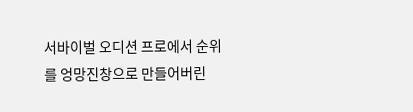서바이벌 오디션 프로에서 순위를 엉망진창으로 만들어버린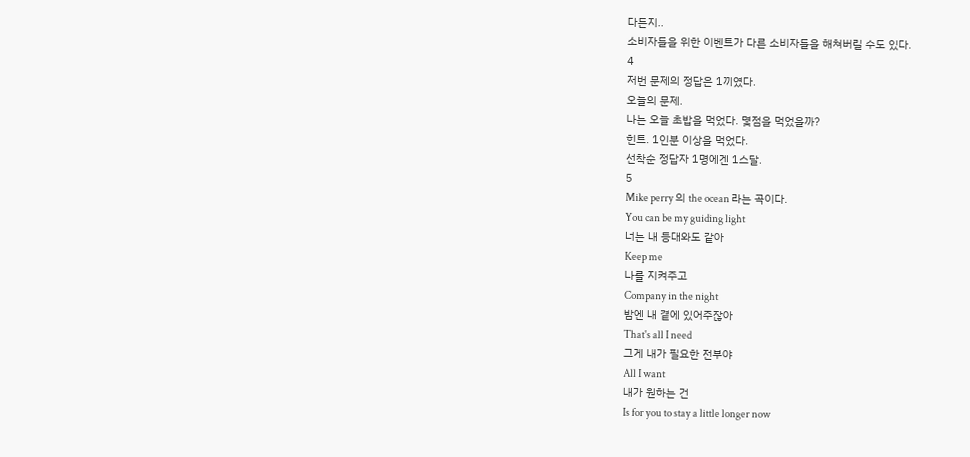다든지..
소비자들을 위한 이벤트가 다른 소비자들을 해쳐버릴 수도 있다.
4
저번 문제의 정답은 1끼였다.
오늘의 문제.
나는 오늘 초밥을 먹었다. 몇점을 먹었을까?
힌트. 1인분 이상을 먹었다.
선착순 정답자 1명에겐 1스달.
5
Mike perry 의 the ocean 라는 곡이다.
You can be my guiding light
너는 내 등대와도 같아
Keep me
나를 지켜주고
Company in the night
밤엔 내 곁에 있어주잖아
That's all I need
그게 내가 필요한 전부야
All I want
내가 원하는 건
Is for you to stay a little longer now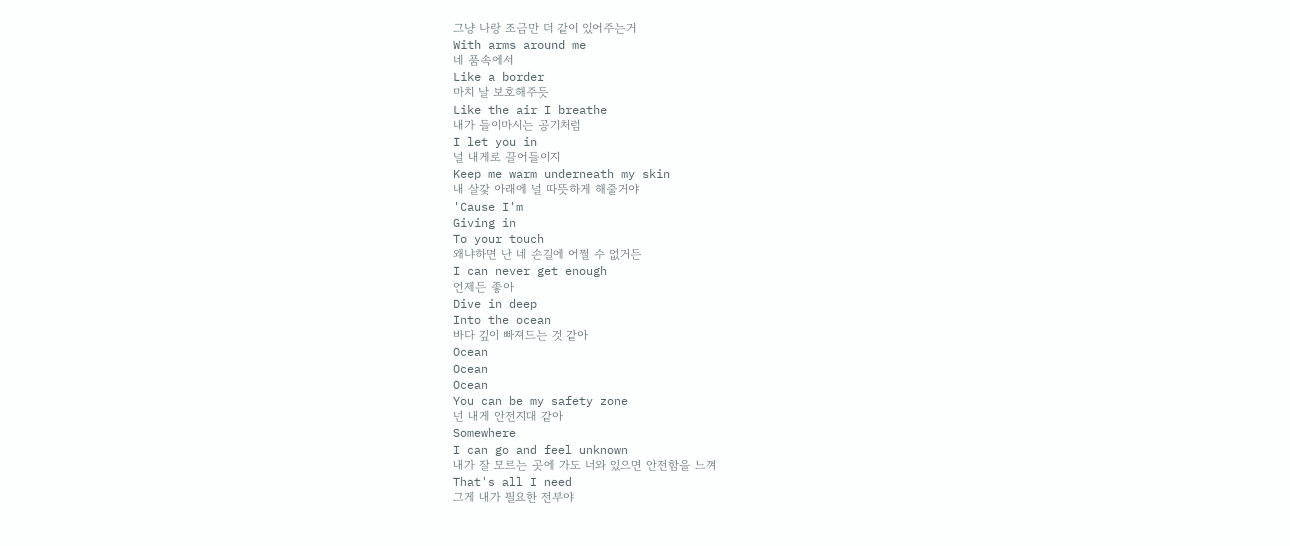그냥 나랑 조금만 더 같이 있어주는거
With arms around me
네 품속에서
Like a border
마치 날 보호해주듯
Like the air I breathe
내가 들이마시는 공기처럼
I let you in
널 내게로 끌어들이지
Keep me warm underneath my skin
내 살갗 아래에 널 따뜻하게 해줄거야
'Cause I'm
Giving in
To your touch
왜냐하면 난 네 손길에 어쩔 수 없거든
I can never get enough
언제든 좋아
Dive in deep
Into the ocean
바다 깊이 빠져드는 것 같아
Ocean
Ocean
Ocean
You can be my safety zone
넌 내게 안전지대 같아
Somewhere
I can go and feel unknown
내가 잘 모르는 곳에 가도 너와 있으면 안전함을 느껴
That's all I need
그게 내가 필요한 전부야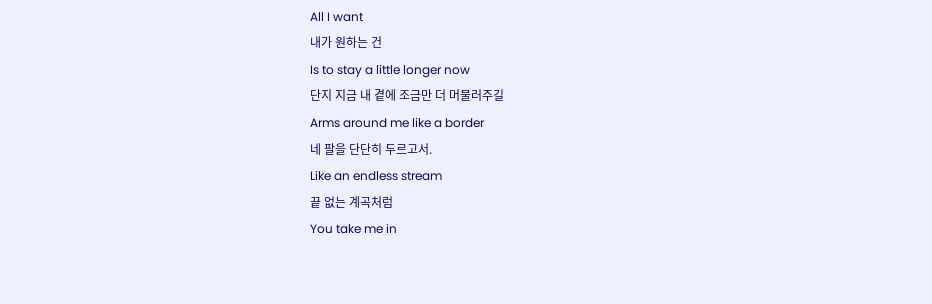All I want
내가 원하는 건
Is to stay a little longer now
단지 지금 내 곁에 조금만 더 머물러주길
Arms around me like a border
네 팔을 단단히 두르고서.
Like an endless stream
끝 없는 계곡처럼
You take me in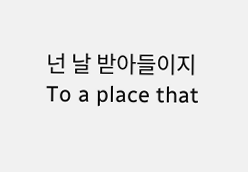넌 날 받아들이지
To a place that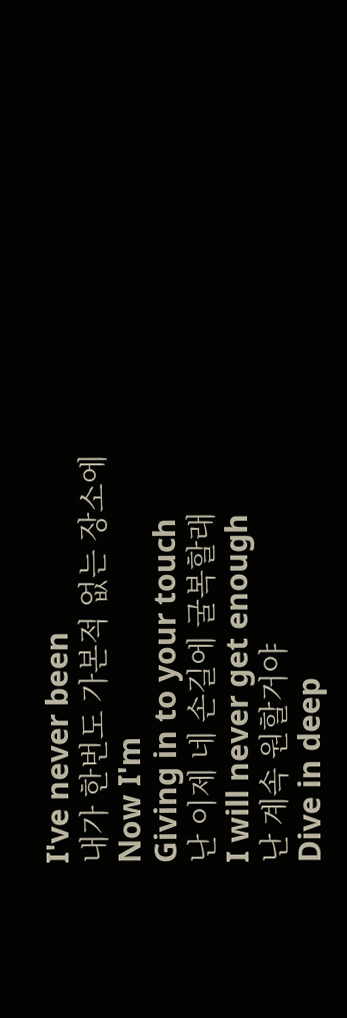I've never been
내가 한번도 가본적 없는 장소에
Now I'm
Giving in to your touch
난 이제 네 손길에 굴복할래
I will never get enough
난 계속 원할거야
Dive in deep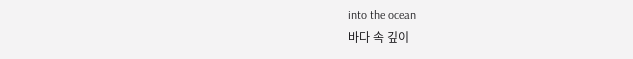into the ocean
바다 속 깊이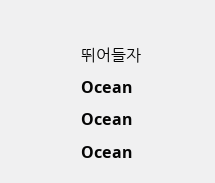뛰어들자
Ocean
Ocean
Ocean